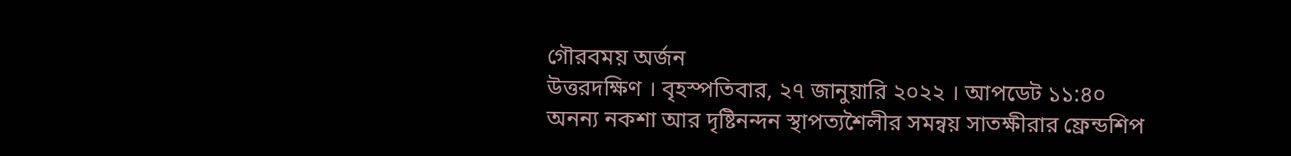গৌরবময় অর্জন
উত্তরদক্ষিণ । বৃহস্পতিবার, ২৭ জানুয়ারি ২০২২ । আপডেট ১১:৪০
অনন্য নকশা আর দৃষ্টিনন্দন স্থাপত্যশৈলীর সমন্বয় সাতক্ষীরার ফ্রেন্ডশিপ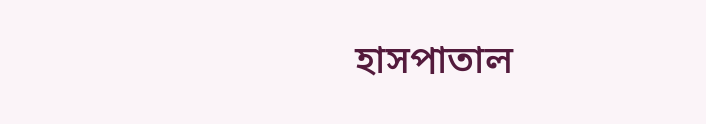হাসপাতাল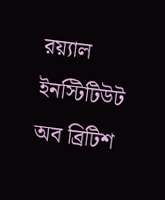রয়্যাল ইনস্টিটিউট অব ব্রিটিশ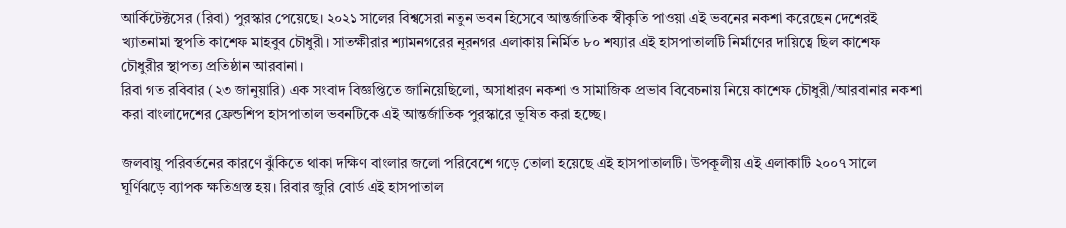আর্কিটেক্টসের (রিবা) পুরস্কার পেয়েছে। ২০২১ সালের বিশ্বসেরা নতুন ভবন হিসেবে আন্তর্জাতিক স্বীকৃতি পাওয়া এই ভবনের নকশা করেছেন দেশেরই খ্যাতনামা স্থপতি কাশেফ মাহবুব চৌধুরী। সাতক্ষীরার শ্যামনগরের নূরনগর এলাকায় নির্মিত ৮০ শয্যার এই হাসপাতালটি নির্মাণের দায়িত্বে ছিল কাশেফ চৌধুরীর স্থাপত্য প্রতিষ্ঠান আরবানা।
রিবা গত রবিবার (২৩ জানুয়ারি) এক সংবাদ বিজ্ঞপ্তিতে জানিয়েছিলো, অসাধারণ নকশা ও সামাজিক প্রভাব বিবেচনায় নিয়ে কাশেফ চৌধুরী/আরবানার নকশা করা বাংলাদেশের ফ্রেন্ডশিপ হাসপাতাল ভবনটিকে এই আন্তর্জাতিক পুরস্কারে ভূষিত করা হচ্ছে।

জলবায়ু পরিবর্তনের কারণে ঝুঁকিতে থাকা দক্ষিণ বাংলার জলো পরিবেশে গড়ে তোলা হয়েছে এই হাসপাতালটি। উপকূলীয় এই এলাকাটি ২০০৭ সালে ঘূর্ণিঝড়ে ব্যাপক ক্ষতিগ্রস্ত হয়। রিবার জুরি বোর্ড এই হাসপাতাল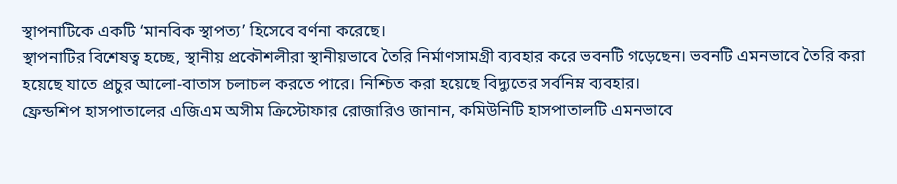স্থাপনাটিকে একটি ‘মানবিক স্থাপত্য’ হিসেবে বর্ণনা করেছে।
স্থাপনাটির বিশেষত্ব হচ্ছে, স্থানীয় প্রকৌশলীরা স্থানীয়ভাবে তৈরি নির্মাণসামগ্রী ব্যবহার করে ভবনটি গড়েছেন। ভবনটি এমনভাবে তৈরি করা হয়েছে যাতে প্রচুর আলো-বাতাস চলাচল করতে পারে। নিশ্চিত করা হয়েছে বিদ্যুতের সর্বনিম্ন ব্যবহার।
ফ্রেন্ডশিপ হাসপাতালের এজিএম অসীম ক্রিস্টোফার রোজারিও জানান, কমিউনিটি হাসপাতালটি এমনভাবে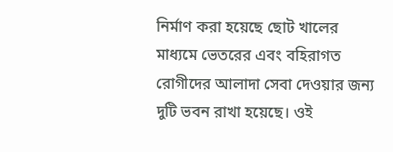নির্মাণ করা হয়েছে ছোট খালের মাধ্যমে ভেতরের এবং বহিরাগত রোগীদের আলাদা সেবা দেওয়ার জন্য দুটি ভবন রাখা হয়েছে। ওই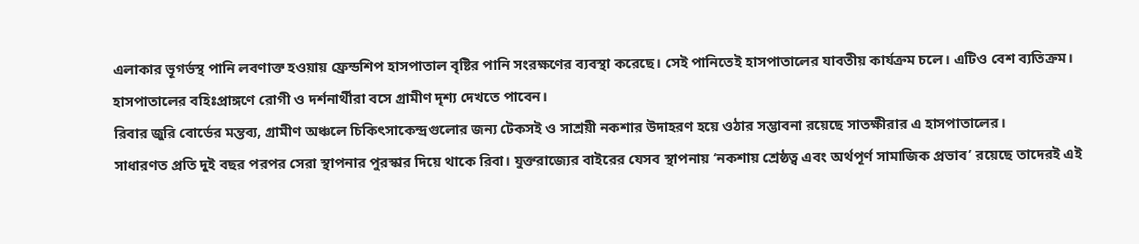এলাকার ভূগর্ভস্থ পানি লবণাক্ত হওয়ায় ফ্রেন্ডশিপ হাসপাতাল বৃষ্টির পানি সংরক্ষণের ব্যবস্থা করেছে। সেই পানিতেই হাসপাতালের যাবতীয় কার্যক্রম চলে। এটিও বেশ ব্যতিক্রম। হাসপাতালের বহিঃপ্রাঙ্গণে রোগী ও দর্শনার্থীরা বসে গ্রামীণ দৃশ্য দেখতে পাবেন।
রিবার জুরি বোর্ডের মন্তব্য, গ্রামীণ অঞ্চলে চিকিৎসাকেন্দ্রগুলোর জন্য টেকসই ও সাশ্রয়ী নকশার উদাহরণ হয়ে ওঠার সম্ভাবনা রয়েছে সাতক্ষীরার এ হাসপাতালের।
সাধারণত প্রতি দুই বছর পরপর সেরা স্থাপনার পুরস্কার দিয়ে থাকে রিবা। যুক্তরাজ্যের বাইরের যেসব স্থাপনায় ‘নকশায় শ্রেষ্ঠত্ব এবং অর্থপূর্ণ সামাজিক প্রভাব’ রয়েছে তাদেরই এই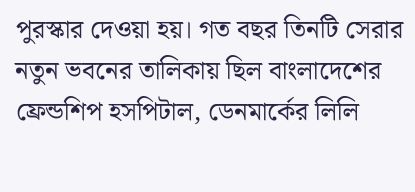পুরস্কার দেওয়া হয়। গত বছর তিনটি সেরার নতুন ভবনের তালিকায় ছিল বাংলাদেশের ফ্রেন্ডশিপ হসপিটাল, ডেনমার্কের লিলি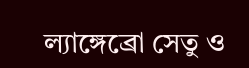ল্যাঙ্গেব্রো সেতু ও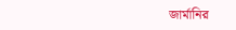জার্মানির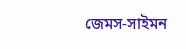জেমস-সাইমন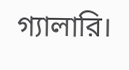গ্যালারি।